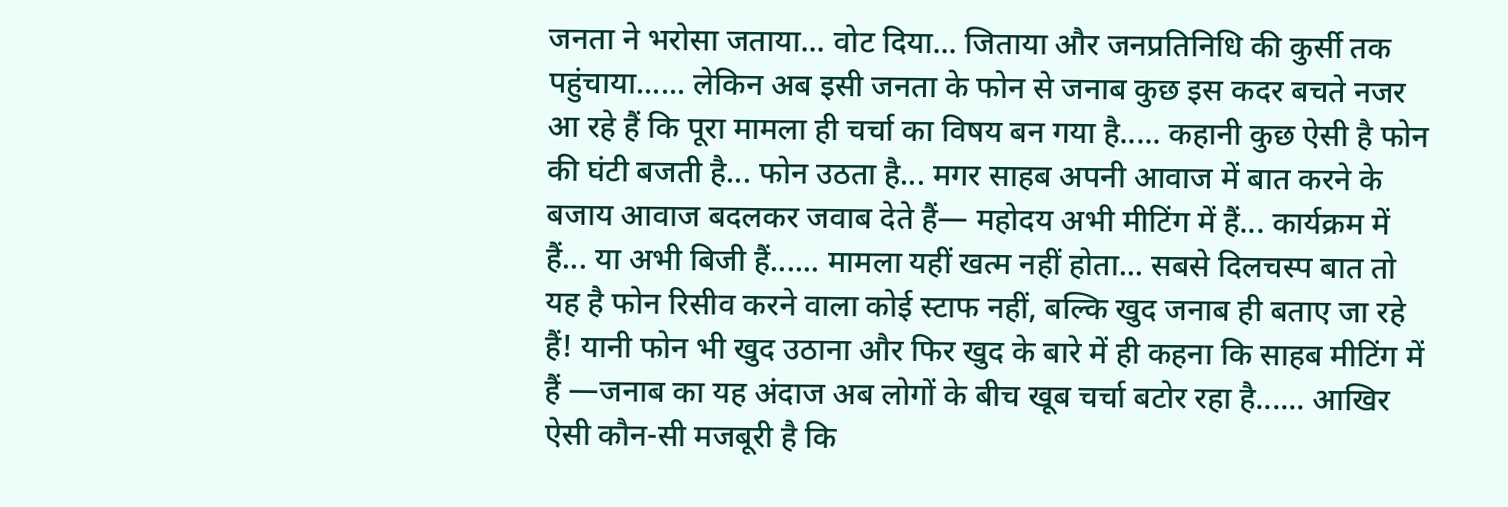जनता ने भरोसा जताया... वोट दिया... जिताया और जनप्रतिनिधि की कुर्सी तक पहुंचाया...... लेकिन अब इसी जनता के फोन से जनाब कुछ इस कदर बचते नजर आ रहे हैं कि पूरा मामला ही चर्चा का विषय बन गया है..... कहानी कुछ ऐसी है फोन की घंटी बजती है... फोन उठता है... मगर साहब अपनी आवाज में बात करने के बजाय आवाज बदलकर जवाब देते हैं— महोदय अभी मीटिंग में हैं... कार्यक्रम में हैं... या अभी बिजी हैं...... मामला यहीं खत्म नहीं होता... सबसे दिलचस्प बात तो यह है फोन रिसीव करने वाला कोई स्टाफ नहीं, बल्कि खुद जनाब ही बताए जा रहे हैं! यानी फोन भी खुद उठाना और फिर खुद के बारे में ही कहना कि साहब मीटिंग में हैं —जनाब का यह अंदाज अब लोगों के बीच खूब चर्चा बटोर रहा है...... आखिर ऐसी कौन-सी मजबूरी है कि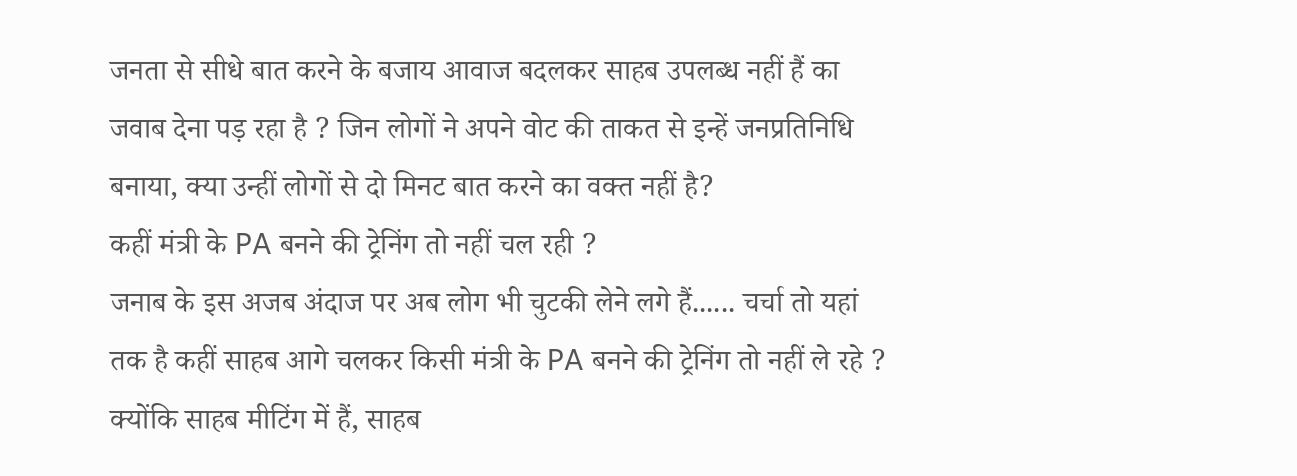जनता से सीधे बात करने के बजाय आवाज बदलकर साहब उपलब्ध नहीं हैं का जवाब देना पड़ रहा है ? जिन लोगों ने अपने वोट की ताकत से इन्हें जनप्रतिनिधि बनाया, क्या उन्हीं लोगों से दो मिनट बात करने का वक्त नहीं है?
कहीं मंत्री के PA बनने की ट्रेनिंग तो नहीं चल रही ?
जनाब के इस अजब अंदाज पर अब लोग भी चुटकी लेने लगे हैं...... चर्चा तो यहां तक है कहीं साहब आगे चलकर किसी मंत्री के PA बनने की ट्रेनिंग तो नहीं ले रहे ? क्योंकि साहब मीटिंग में हैं, साहब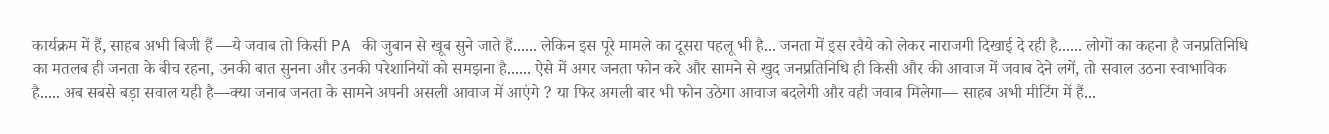कार्यक्रम में हैं, साहब अभी बिजी हैं —ये जवाब तो किसी PA की जुबान से खूब सुने जाते हैं...... लेकिन इस पूरे मामले का दूसरा पहलू भी है... जनता में इस रवैये को लेकर नाराजगी दिखाई दे रही है...... लोगों का कहना है जनप्रतिनिधि का मतलब ही जनता के बीच रहना, उनकी बात सुनना और उनकी परेशानियों को समझना है...... ऐसे में अगर जनता फोन करे और सामने से खुद जनप्रतिनिधि ही किसी और की आवाज में जवाब देने लगें, तो सवाल उठना स्वाभाविक है..... अब सबसे बड़ा सवाल यही है—क्या जनाब जनता के सामने अपनी असली आवाज में आएंगे ? या फिर अगली बार भी फोन उठेगा आवाज बदलेगी और वही जवाब मिलेगा— साहब अभी मीटिंग में हैं...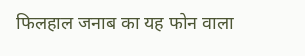फिलहाल जनाब का यह फोन वाला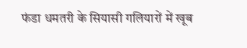फंडा धमतरी के सियासी गलियारों में खूब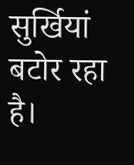सुर्खियां बटोर रहा है।